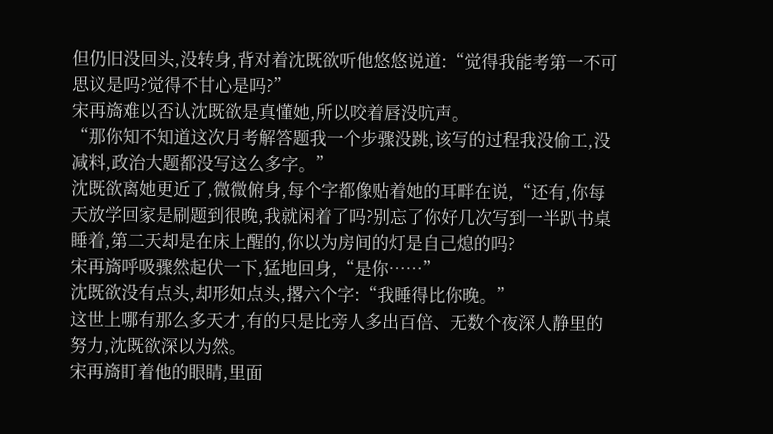但仍旧没回头,没转身,背对着沈既欲听他悠悠说道:“觉得我能考第一不可思议是吗?觉得不甘心是吗?”
宋再旖难以否认沈既欲是真懂她,所以咬着唇没吭声。
“那你知不知道这次月考解答题我一个步骤没跳,该写的过程我没偷工,没减料,政治大题都没写这么多字。”
沈既欲离她更近了,微微俯身,每个字都像贴着她的耳畔在说,“还有,你每天放学回家是刷题到很晚,我就闲着了吗?别忘了你好几次写到一半趴书桌睡着,第二天却是在床上醒的,你以为房间的灯是自己熄的吗?
宋再旖呼吸骤然起伏一下,猛地回身,“是你……”
沈既欲没有点头,却形如点头,撂六个字:“我睡得比你晚。”
这世上哪有那么多天才,有的只是比旁人多出百倍、无数个夜深人静里的努力,沈既欲深以为然。
宋再旖盯着他的眼睛,里面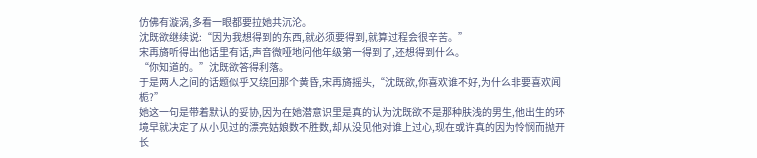仿佛有漩涡,多看一眼都要拉她共沉沦。
沈既欲继续说:“因为我想得到的东西,就必须要得到,就算过程会很辛苦。”
宋再旖听得出他话里有话,声音微哑地问他年级第一得到了,还想得到什么。
“你知道的。”沈既欲答得利落。
于是两人之间的话题似乎又绕回那个黄昏,宋再旖摇头,“沈既欲,你喜欢谁不好,为什么非要喜欢闻栀?”
她这一句是带着默认的妥协,因为在她潜意识里是真的认为沈既欲不是那种肤浅的男生,他出生的环境早就决定了从小见过的漂亮姑娘数不胜数,却从没见他对谁上过心,现在或许真的因为怜悯而抛开长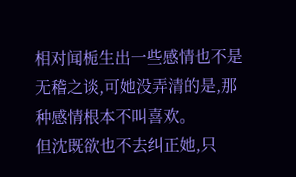相对闻栀生出一些感情也不是无稽之谈,可她没弄清的是,那种感情根本不叫喜欢。
但沈既欲也不去纠正她,只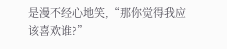是漫不经心地笑,“那你觉得我应该喜欢谁?”